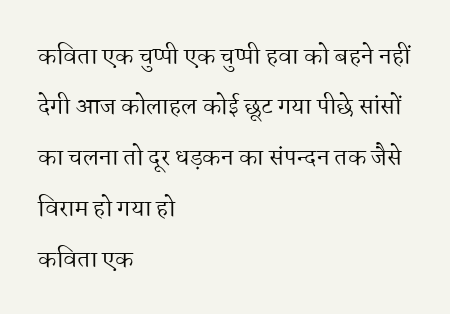कविता एक चुप्पी एक चुप्पी हवा को बहने नहीं देगी आज कोलाहल कोई छूट गया पीछे सांसों का चलना तो दूर धड़कन का संपन्दन तक जैसे विराम हो गया हो
कविता एक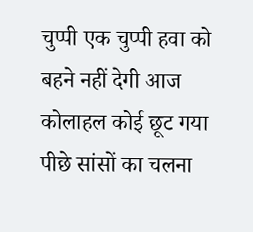चुप्पी एक चुप्पी हवा को बहने नहीं देगी आज कोलाहल कोई छूट गया पीछे सांसों का चलना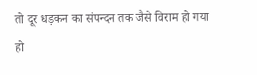तो दूर धड़कन का संपन्दन तक जैसे विराम हो गया हो